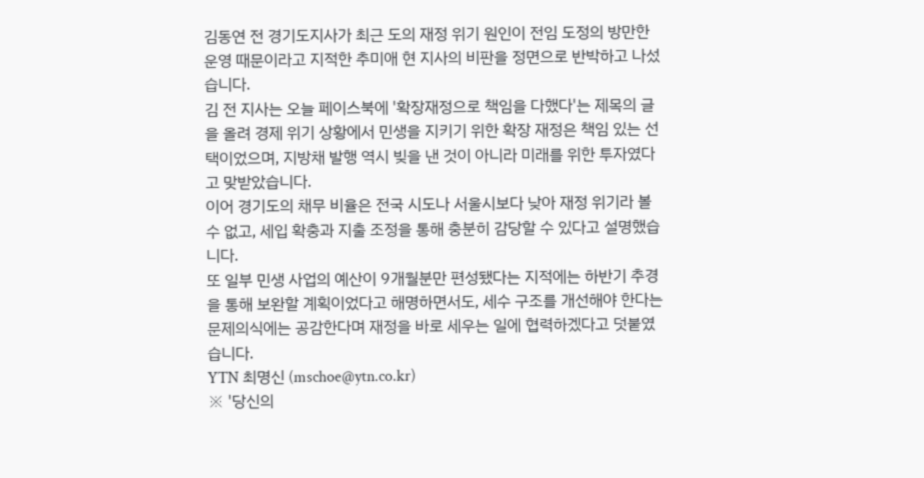김동연 전 경기도지사가 최근 도의 재정 위기 원인이 전임 도정의 방만한 운영 때문이라고 지적한 추미애 현 지사의 비판을 정면으로 반박하고 나섰습니다.
김 전 지사는 오늘 페이스북에 '확장재정으로 책임을 다했다'는 제목의 글을 올려 경제 위기 상황에서 민생을 지키기 위한 확장 재정은 책임 있는 선택이었으며, 지방채 발행 역시 빚을 낸 것이 아니라 미래를 위한 투자였다고 맞받았습니다.
이어 경기도의 채무 비율은 전국 시도나 서울시보다 낮아 재정 위기라 볼 수 없고, 세입 확충과 지출 조정을 통해 충분히 감당할 수 있다고 설명했습니다.
또 일부 민생 사업의 예산이 9개월분만 편성됐다는 지적에는 하반기 추경을 통해 보완할 계획이었다고 해명하면서도, 세수 구조를 개선해야 한다는 문제의식에는 공감한다며 재정을 바로 세우는 일에 협력하겠다고 덧붙였습니다.
YTN 최명신 (mschoe@ytn.co.kr)
※ '당신의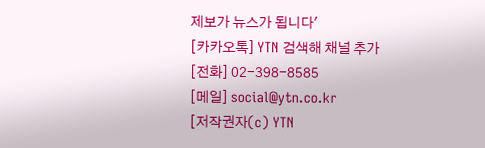제보가 뉴스가 됩니다'
[카카오톡] YTN 검색해 채널 추가
[전화] 02-398-8585
[메일] social@ytn.co.kr
[저작권자(c) YTN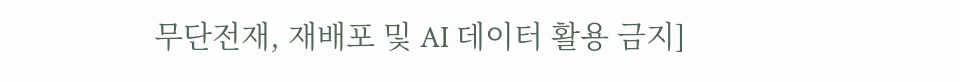무단전재, 재배포 및 AI 데이터 활용 금지]